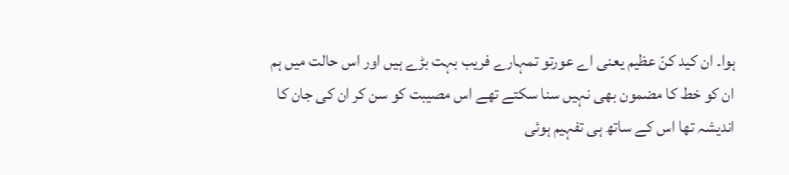ہوا۔ ان کید کنّ عظیم یعنی اے عورتو تمہارے فریب بہت بڑے ہیں اور اس حالت میں ہم ان کو خط کا مضمون بھی نہیں سنا سکتے تھے اس مصیبت کو سن کر ان کی جان کا اندیشہ تھا اس کے ساتھ ہی تفہیم ہوئی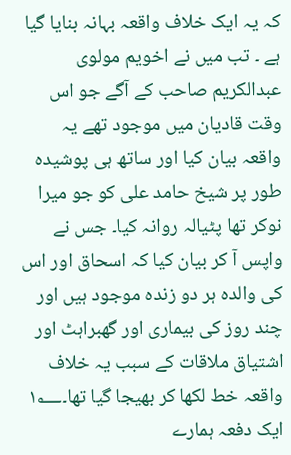کہ یہ ایک خلاف واقعہ بہانہ بنایا گیا ہے ۔ تب میں نے اخویم مولوی عبدالکریم صاحب کے آگے جو اس وقت قادیان میں موجود تھے یہ واقعہ بیان کیا اور ساتھ ہی پوشیدہ طور پر شیخ حامد علی کو جو میرا نوکر تھا پٹیالہ روانہ کیا۔ جس نے واپس آ کر بیان کیا کہ اسحاق اور اس کی والدہ ہر دو زندہ موجود ہیں اور چند روز کی بیماری اور گھبراہٹ اور اشتیاق ملاقات کے سبب یہ خلاف واقعہ خط لکھا کر بھیجا گیا تھا۔۱؂ ایک دفعہ ہمارے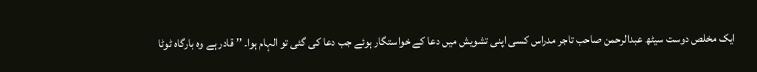ایک مخلص دوست سیٹھ عبدالرحمن صاحب تاجر مدراس کسی اپنی تشویش میں دعا کے خواستگار ہوئے جب دعا کی گئی تو الہام ہوا۔ ’’ قادر ہے وہ بارگاہ ٹوٹا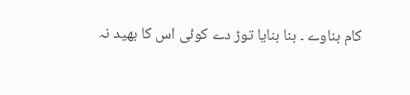کام بناوے ۔ بنا بنایا توڑ دے کوئی اس کا بھید نہ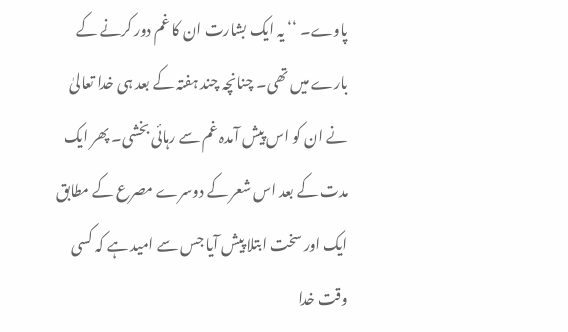پاوے۔ ‘‘ یہ ایک بشارت ان کا غم دور کرنے کے بارے میں تھی۔ چنانچہ چند ہفتہ کے بعد ہی خدا تعالیٰ نے ان کو اس پیش آمدہ غم سے رہائی بخشی۔ پھر ایک مدت کے بعد اس شعر کے دوسرے مصرع کے مطابق ایک اور سخت ابتلا پیش آیا جس سے امید ہے کہ کسی وقت خدا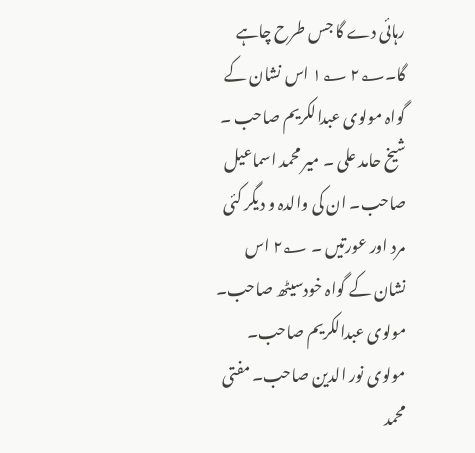رہائی دے گا جس طرح چاہے گا۔۲؂ ۱؂ اس نشان کے گواہ مولوی عبدالکریم صاحب ۔ شیخ حامد علی ۔ میر محمد اسماعیل صاحب۔ ان کی والدہ و دیگر کئی مرد اور عورتیں ۔ ۲؂ اس نشان کے گواہ خودسیٹھ صاحب۔ مولوی عبدالکریم صاحب۔ مولوی نور الدین صاحب۔ مفتی محمد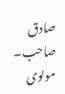صادق صاحب۔ مولوی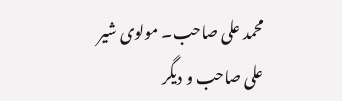محمد علی صاحب۔ مولوی شیر علی صاحب و دیگر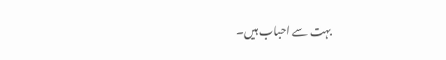بہت سے احباب ہیں۔